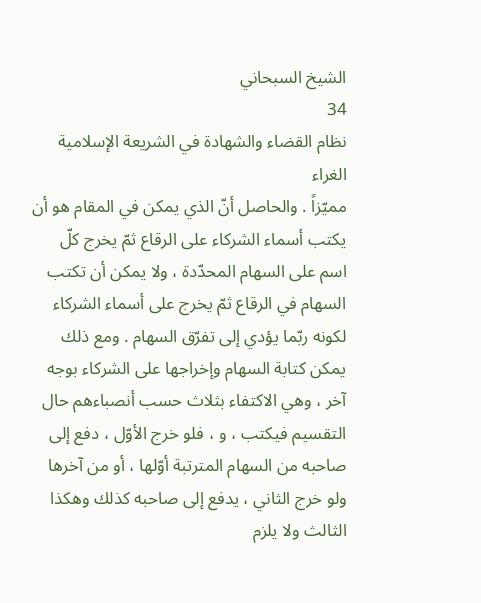الشيخ السبحاني
34
نظام القضاء والشهادة في الشريعة الإسلامية الغراء
مميّزاً . والحاصل أنّ الذي يمكن في المقام هو أن يكتب أسماء الشركاء على الرقاع ثمّ يخرج كلّ اسم على السهام المحدّدة ، ولا يمكن أن تكتب السهام في الرقاع ثمّ يخرج على أسماء الشركاء لكونه ربّما يؤدي إلى تفرّق السهام . ومع ذلك يمكن كتابة السهام وإخراجها على الشركاء بوجه آخر ، وهي الاكتفاء بثلاث حسب أنصباءهم حال التقسيم فيكتب ، و ، فلو خرج الأوّل ، دفع إلى صاحبه من السهام المترتبة أوّلها ، أو من آخرها ولو خرج الثاني ، يدفع إلى صاحبه كذلك وهكذا الثالث ولا يلزم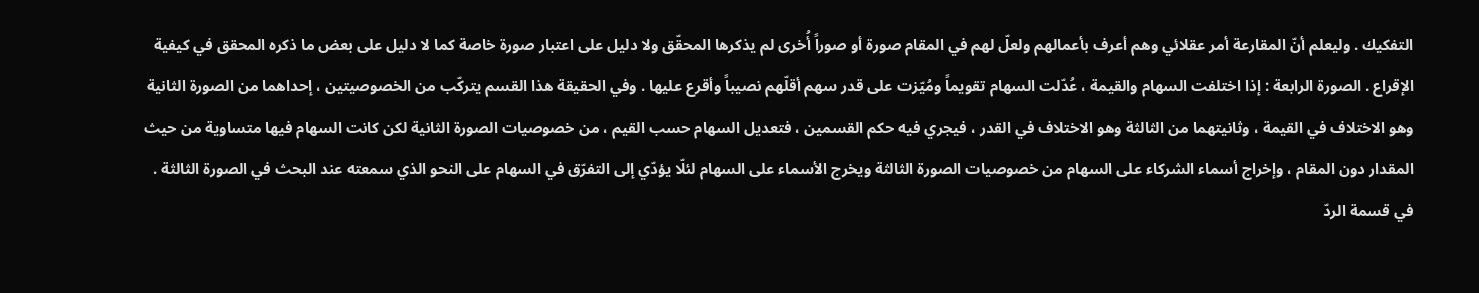التفكيك . وليعلم أنّ المقارعة أمر عقلائي وهم أعرف بأعمالهم ولعلّ لهم في المقام صورة أو صوراً أُخرى لم يذكرها المحقّق ولا دليل على اعتبار صورة خاصة كما لا دليل على بعض ما ذكره المحقق في كيفية الإقراع . الصورة الرابعة : إذا اختلفت السهام والقيمة ، عُدّلت السهام تقويماً ومُيّزت على قدر سهم أقلّهم نصيباً وأقرع عليها . وفي الحقيقة هذا القسم يتركّب من الخصوصيتين ، إحداهما من الصورة الثانية وهو الاختلاف في القيمة ، وثانيتهما من الثالثة وهو الاختلاف في القدر ، فيجري فيه حكم القسمين ، فتعديل السهام حسب القيم ، من خصوصيات الصورة الثانية لكن كانت السهام فيها متساوية من حيث المقدار دون المقام ، وإخراج أسماء الشركاء على السهام من خصوصيات الصورة الثالثة ويخرج الأسماء على السهام لئلّا يؤدّي إلى التفرّق في السهام على النحو الذي سمعته عند البحث في الصورة الثالثة . في قسمة الردّ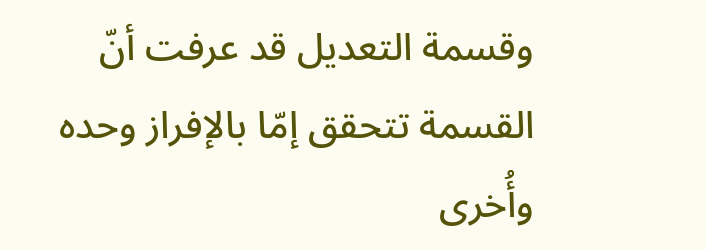وقسمة التعديل قد عرفت أنّ القسمة تتحقق إمّا بالإفراز وحده وأُخرى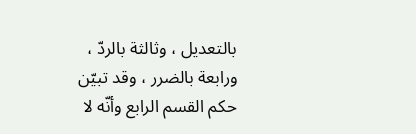بالتعديل ، وثالثة بالردّ ، ورابعة بالضرر ، وقد تبيّن حكم القسم الرابع وأنّه لا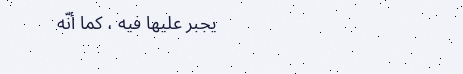يجبر عليها فيه ، كما أنّه